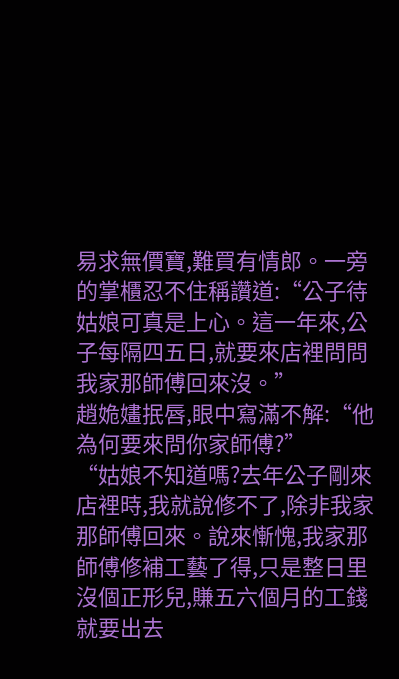易求無價寶,難買有情郎。一旁的掌櫃忍不住稱讚道:“公子待姑娘可真是上心。這一年來,公子每隔四五日,就要來店裡問問我家那師傅回來沒。”
趙姽嫿抿唇,眼中寫滿不解:“他為何要來問你家師傅?”
“姑娘不知道嗎?去年公子剛來店裡時,我就說修不了,除非我家那師傅回來。說來慚愧,我家那師傅修補工藝了得,只是整日里沒個正形兒,賺五六個月的工錢就要出去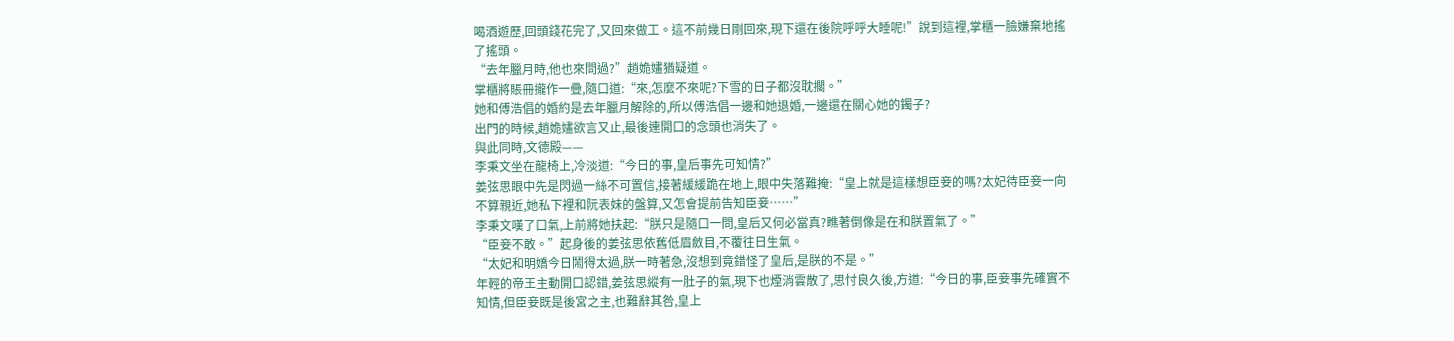喝酒遊歷,回頭錢花完了,又回來做工。這不前幾日剛回來,現下還在後院呼呼大睡呢!”說到這裡,掌櫃一臉嫌棄地搖了搖頭。
“去年臘月時,他也來問過?”趙姽嫿猶疑道。
掌櫃將賬冊攏作一疊,隨口道:“來,怎麼不來呢?下雪的日子都沒耽擱。”
她和傅浩倡的婚約是去年臘月解除的,所以傅浩倡一邊和她退婚,一邊還在關心她的鐲子?
出門的時候,趙姽嫿欲言又止,最後連開口的念頭也消失了。
與此同時,文德殿——
李秉文坐在龍椅上,冷淡道:“今日的事,皇后事先可知情?”
姜弦思眼中先是閃過一絲不可置信,接著緩緩跪在地上,眼中失落難掩:“皇上就是這樣想臣妾的嗎?太妃待臣妾一向不算親近,她私下裡和阮表妹的盤算,又怎會提前告知臣妾……”
李秉文嘆了口氣,上前將她扶起:“朕只是隨口一問,皇后又何必當真?瞧著倒像是在和朕置氣了。”
“臣妾不敢。”起身後的姜弦思依舊低眉斂目,不覆往日生氣。
“太妃和明嬌今日鬧得太過,朕一時著急,沒想到竟錯怪了皇后,是朕的不是。”
年輕的帝王主動開口認錯,姜弦思縱有一肚子的氣,現下也煙消雲散了,思忖良久後,方道:“今日的事,臣妾事先確實不知情,但臣妾既是後宮之主,也難辭其咎,皇上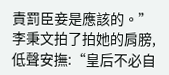責罰臣妾是應該的。”
李秉文拍了拍她的肩膀,低聲安撫:“皇后不必自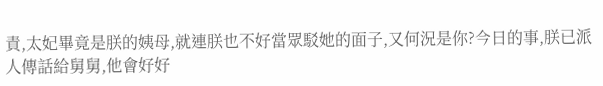責,太妃畢竟是朕的姨母,就連朕也不好當眾駁她的面子,又何況是你?今日的事,朕已派人傳話給舅舅,他會好好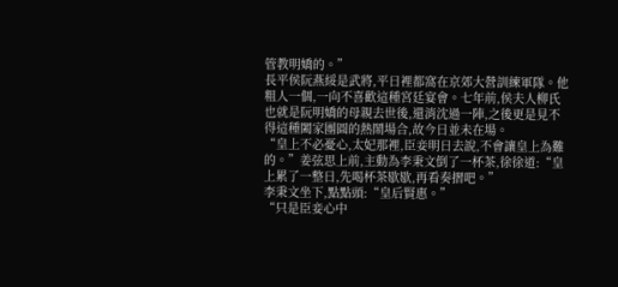管教明嬌的。”
長平侯阮燕綏是武將,平日裡都窩在京郊大營訓練軍隊。他粗人一個,一向不喜歡這種宮廷宴會。七年前,侯夫人柳氏也就是阮明嬌的母親去世後,還消沈過一陣,之後更是見不得這種闔家團圓的熱鬧場合,故今日並未在場。
“皇上不必憂心,太妃那裡,臣妾明日去說,不會讓皇上為難的。”姜弦思上前,主動為李秉文倒了一杯茶,徐徐道:“皇上累了一整日,先喝杯茶歇歇,再看奏摺吧。”
李秉文坐下,點點頭:“皇后賢惠。”
“只是臣妾心中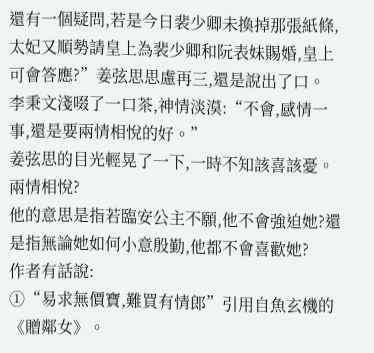還有一個疑問,若是今日裴少卿未換掉那張紙條,太妃又順勢請皇上為裴少卿和阮表妹賜婚,皇上可會答應?”姜弦思思慮再三,還是說出了口。
李秉文淺啜了一口茶,神情淡漠:“不會,感情一事,還是要兩情相悅的好。”
姜弦思的目光輕晃了一下,一時不知該喜該憂。
兩情相悅?
他的意思是指若臨安公主不願,他不會強迫她?還是指無論她如何小意殷勤,他都不會喜歡她?
作者有話說:
①“易求無價寶,難買有情郎”引用自魚玄機的《贈鄰女》。